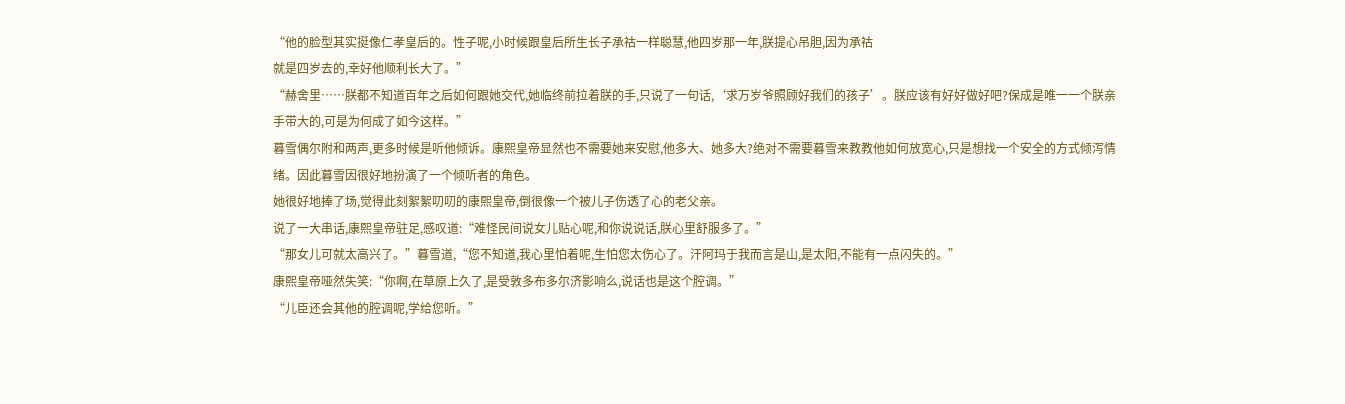“他的脸型其实挺像仁孝皇后的。性子呢,小时候跟皇后所生长子承祜一样聪慧,他四岁那一年,朕提心吊胆,因为承祜
就是四岁去的,幸好他顺利长大了。”
“赫舍里……朕都不知道百年之后如何跟她交代,她临终前拉着朕的手,只说了一句话,‘求万岁爷照顾好我们的孩子’。朕应该有好好做好吧?保成是唯一一个朕亲手带大的,可是为何成了如今这样。”
暮雪偶尔附和两声,更多时候是听他倾诉。康熙皇帝显然也不需要她来安慰,他多大、她多大?绝对不需要暮雪来教教他如何放宽心,只是想找一个安全的方式倾泻情绪。因此暮雪因很好地扮演了一个倾听者的角色。
她很好地捧了场,觉得此刻絮絮叨叨的康熙皇帝,倒很像一个被儿子伤透了心的老父亲。
说了一大串话,康熙皇帝驻足,感叹道:“难怪民间说女儿贴心呢,和你说说话,朕心里舒服多了。”
“那女儿可就太高兴了。”暮雪道,“您不知道,我心里怕着呢,生怕您太伤心了。汗阿玛于我而言是山,是太阳,不能有一点闪失的。”
康熙皇帝哑然失笑:“你啊,在草原上久了,是受敦多布多尔济影响么,说话也是这个腔调。”
“儿臣还会其他的腔调呢,学给您听。”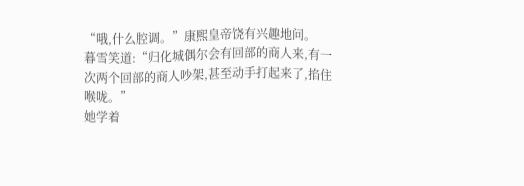“哦,什么腔调。”康熙皇帝饶有兴趣地问。
暮雪笑道:“归化城偶尔会有回部的商人来,有一次两个回部的商人吵架,甚至动手打起来了,掐住喉咙。”
她学着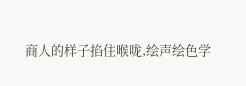商人的样子掐住喉咙,绘声绘色学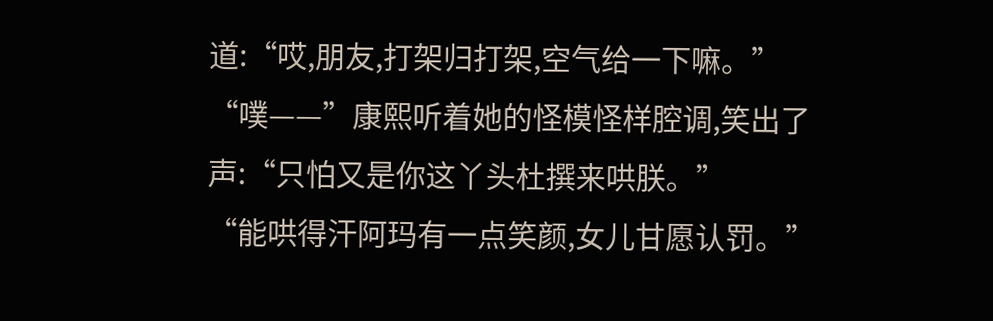道:“哎,朋友,打架归打架,空气给一下嘛。”
“噗——”康熙听着她的怪模怪样腔调,笑出了声:“只怕又是你这丫头杜撰来哄朕。”
“能哄得汗阿玛有一点笑颜,女儿甘愿认罚。”